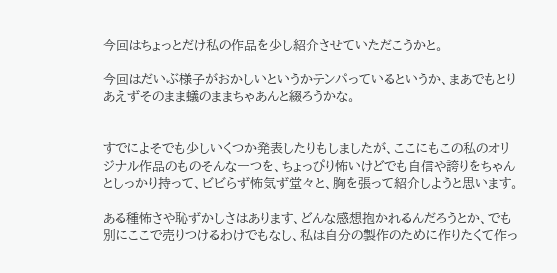今回はちょっとだけ私の作品を少し紹介させていただこうかと。

今回はだいぶ様子がおかしいというかテンパっているというか、まあでもとりあえずそのまま蟻のままちゃあんと綴ろうかな。


すでによそでも少しいくつか発表したりもしましたが、ここにもこの私のオリジナル作品のものそんな一つを、ちょっぴり怖いけどでも自信や誇りをちゃんとしっかり持って、ビビらず怖気ず堂々と、胸を張って紹介しようと思います。

ある種怖さや恥ずかしさはあります、どんな感想抱かれるんだろうとか、でも別にここで売りつけるわけでもなし、私は自分の製作のために作りたくて作っ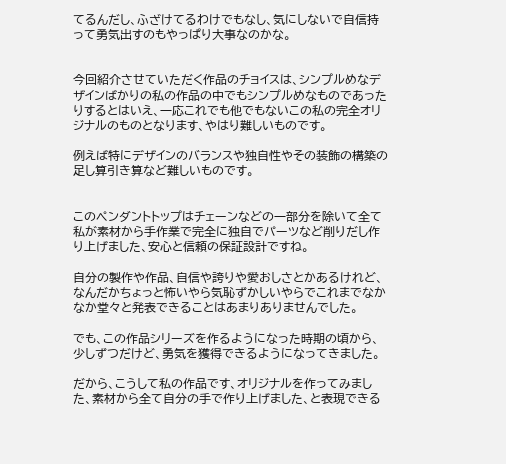てるんだし、ふざけてるわけでもなし、気にしないで自信持って勇気出すのもやっぱり大事なのかな。


今回紹介させていただく作品のチョイスは、シンプルめなデザインばかりの私の作品の中でもシンプルめなものであったりするとはいえ、一応これでも他でもないこの私の完全オリジナルのものとなります、やはり難しいものです。

例えば特にデザインのバランスや独自性やその装飾の構築の足し算引き算など難しいものです。


このペンダントトップはチェーンなどの一部分を除いて全て私が素材から手作業で完全に独自でパーツなど削りだし作り上げました、安心と信頼の保証設計ですね。

自分の製作や作品、自信や誇りや愛おしさとかあるけれど、なんだかちょっと怖いやら気恥ずかしいやらでこれまでなかなか堂々と発表できることはあまりありませんでした。

でも、この作品シリーズを作るようになった時期の頃から、少しずつだけど、勇気を獲得できるようになってきました。

だから、こうして私の作品です、オリジナルを作ってみました、素材から全て自分の手で作り上げました、と表現できる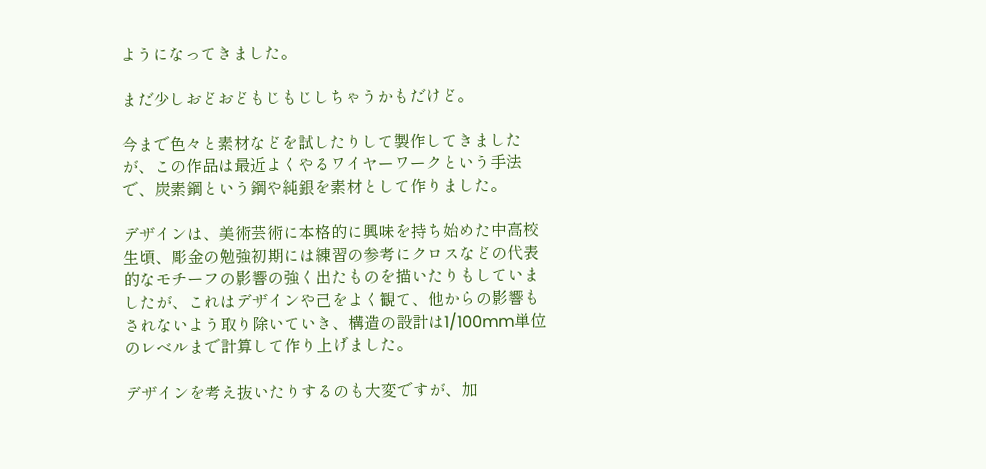ようになってきました。

まだ少しおどおどもじもじしちゃうかもだけど。

今まで色々と素材などを試したりして製作してきましたが、この作品は最近よくやるワイヤーワークという手法で、炭素鋼という鋼や純銀を素材として作りました。

デザインは、美術芸術に本格的に興味を持ち始めた中高校生頃、彫金の勉強初期には練習の参考にクロスなどの代表的なモチーフの影響の強く出たものを描いたりもしていましたが、これはデザインや己をよく観て、他からの影響もされないよう取り除いていき、構造の設計は1/100mm単位のレベルまで計算して作り上げました。

デザインを考え抜いたりするのも大変ですが、加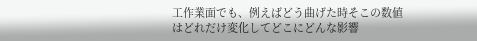工作業面でも、例えばどう曲げた時そこの数値はどれだけ変化してどこにどんな影響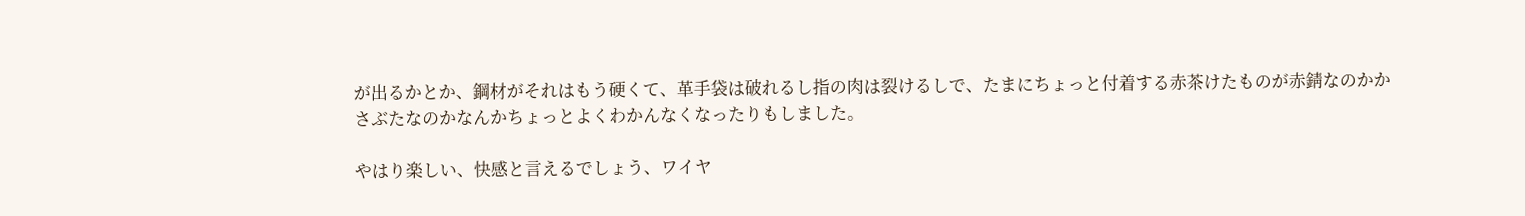が出るかとか、鋼材がそれはもう硬くて、革手袋は破れるし指の肉は裂けるしで、たまにちょっと付着する赤茶けたものが赤錆なのかかさぶたなのかなんかちょっとよくわかんなくなったりもしました。

やはり楽しい、快感と言えるでしょう、ワイヤ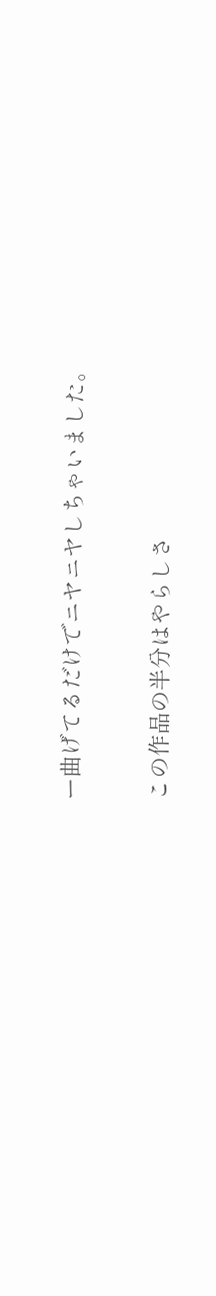ー曲げてるだけでニヤニヤしちゃいました。

この作品の半分はやらしさ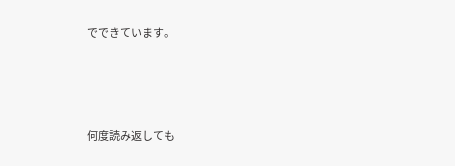でできています。





何度読み返しても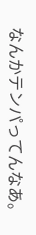なんかテンパってんなあ。